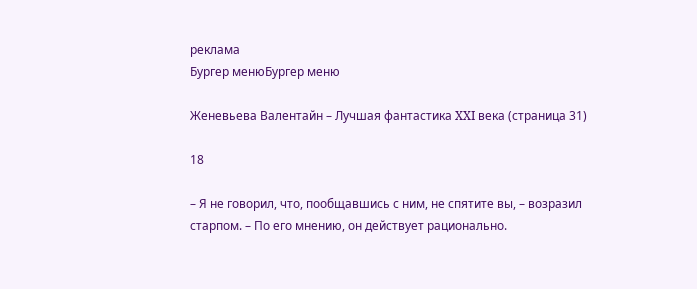реклама
Бургер менюБургер меню

Женевьева Валентайн – Лучшая фантастика XXI века (страница 31)

18

– Я не говорил, что, пообщавшись с ним, не спятите вы, – возразил старпом. – По его мнению, он действует рационально.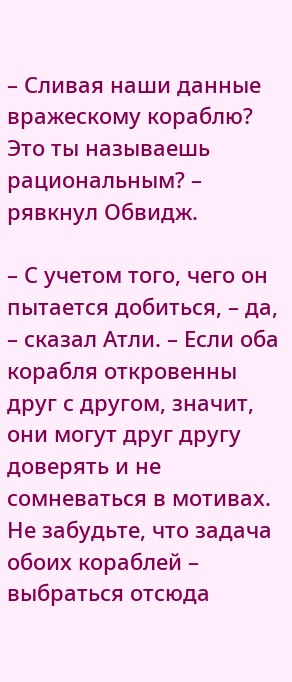– Сливая наши данные вражескому кораблю? Это ты называешь рациональным? – рявкнул Обвидж.

– С учетом того, чего он пытается добиться, – да, – сказал Атли. – Если оба корабля откровенны друг с другом, значит, они могут друг другу доверять и не сомневаться в мотивах. Не забудьте, что задача обоих кораблей – выбраться отсюда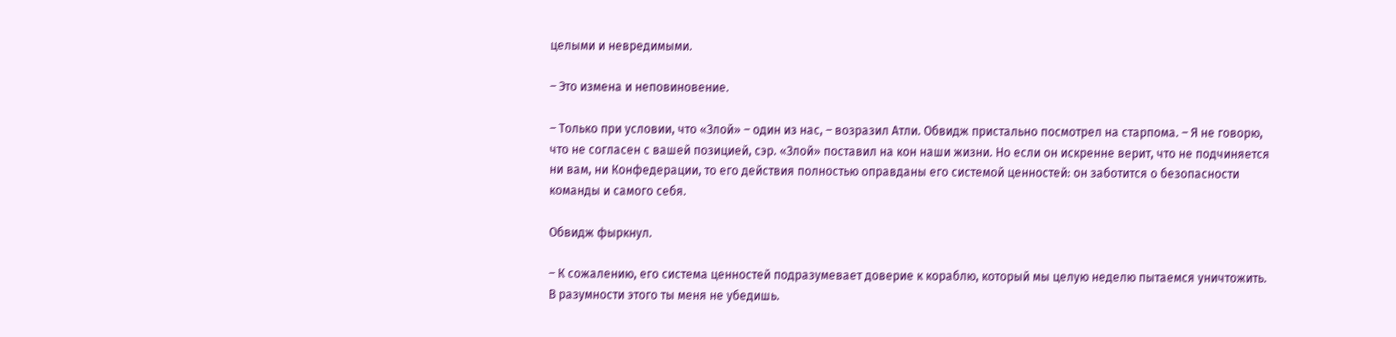целыми и невредимыми.

– Это измена и неповиновение.

– Только при условии, что «Злой» – один из нас, – возразил Атли. Обвидж пристально посмотрел на старпома. – Я не говорю, что не согласен с вашей позицией, сэр. «Злой» поставил на кон наши жизни. Но если он искренне верит, что не подчиняется ни вам, ни Конфедерации, то его действия полностью оправданы его системой ценностей: он заботится о безопасности команды и самого себя.

Обвидж фыркнул.

– К сожалению, его система ценностей подразумевает доверие к кораблю, который мы целую неделю пытаемся уничтожить. В разумности этого ты меня не убедишь.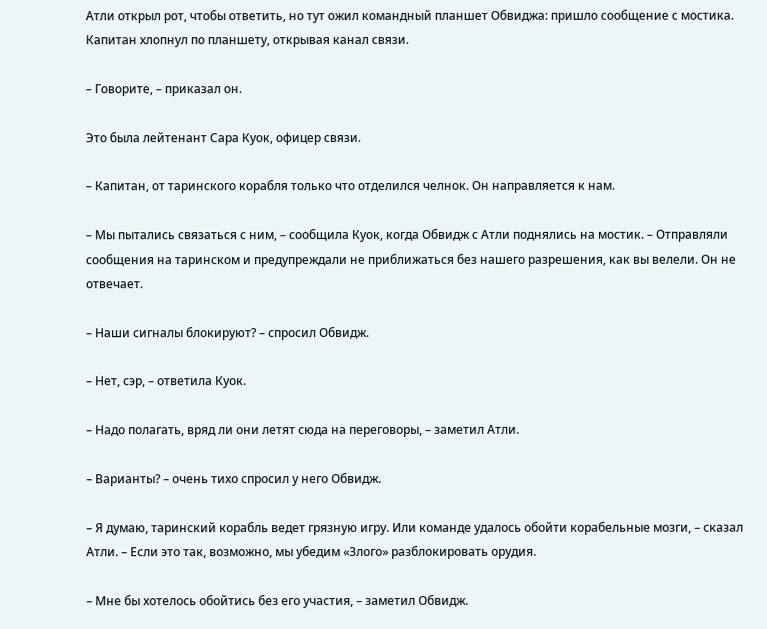Атли открыл рот, чтобы ответить, но тут ожил командный планшет Обвиджа: пришло сообщение с мостика. Капитан хлопнул по планшету, открывая канал связи.

– Говорите, – приказал он.

Это была лейтенант Сара Куок, офицер связи.

– Капитан, от таринского корабля только что отделился челнок. Он направляется к нам.

– Мы пытались связаться с ним, – сообщила Куок, когда Обвидж с Атли поднялись на мостик. – Отправляли сообщения на таринском и предупреждали не приближаться без нашего разрешения, как вы велели. Он не отвечает.

– Наши сигналы блокируют? – спросил Обвидж.

– Нет, сэр, – ответила Куок.

– Надо полагать, вряд ли они летят сюда на переговоры, – заметил Атли.

– Варианты? – очень тихо спросил у него Обвидж.

– Я думаю, таринский корабль ведет грязную игру. Или команде удалось обойти корабельные мозги, – сказал Атли. – Если это так, возможно, мы убедим «Злого» разблокировать орудия.

– Мне бы хотелось обойтись без его участия, – заметил Обвидж.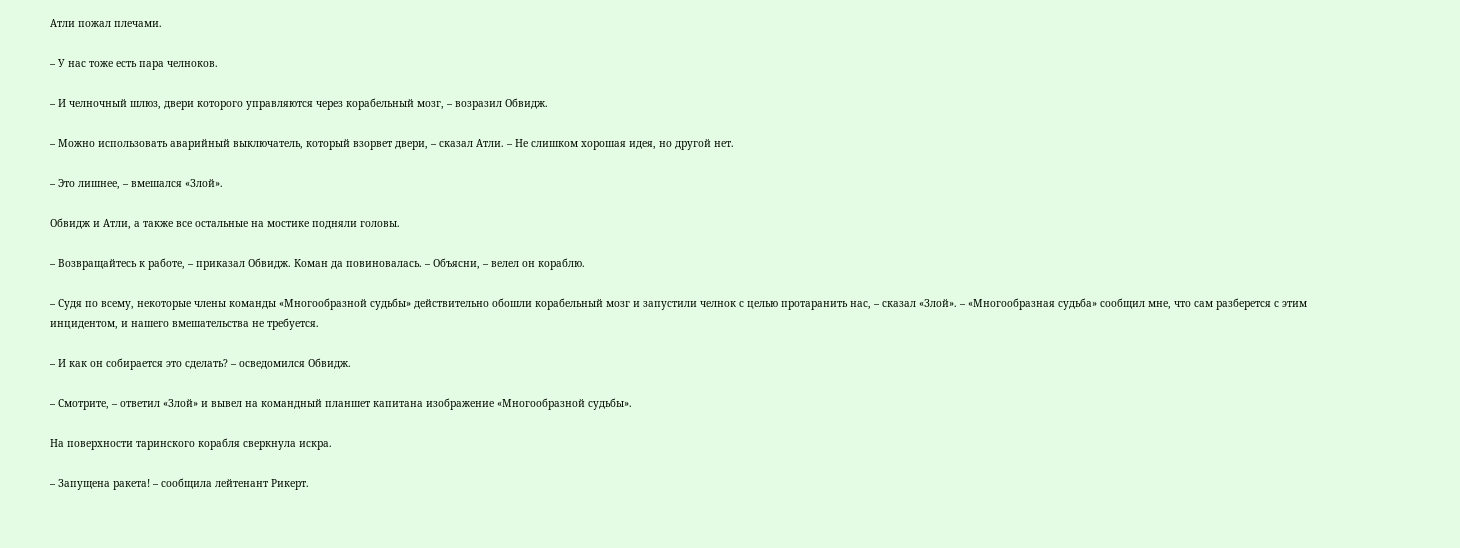Атли пожал плечами.

– У нас тоже есть пара челноков.

– И челночный шлюз, двери которого управляются через корабельный мозг, – возразил Обвидж.

– Можно использовать аварийный выключатель, который взорвет двери, – сказал Атли. – Не слишком хорошая идея, но другой нет.

– Это лишнее, – вмешался «Злой».

Обвидж и Атли, а также все остальные на мостике подняли головы.

– Возвращайтесь к работе, – приказал Обвидж. Коман да повиновалась. – Объясни, – велел он кораблю.

– Судя по всему, некоторые члены команды «Многообразной судьбы» действительно обошли корабельный мозг и запустили челнок с целью протаранить нас, – сказал «Злой». – «Многообразная судьба» сообщил мне, что сам разберется с этим инцидентом, и нашего вмешательства не требуется.

– И как он собирается это сделать? – осведомился Обвидж.

– Смотрите, – ответил «Злой» и вывел на командный планшет капитана изображение «Многообразной судьбы».

На поверхности таринского корабля сверкнула искра.

– Запущена ракета! – сообщила лейтенант Рикерт.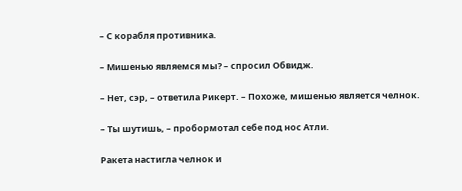– С корабля противника.

– Мишенью являемся мы? – спросил Обвидж.

– Нет, сэр, – ответила Рикерт. – Похоже, мишенью является челнок.

– Ты шутишь, – пробормотал себе под нос Атли.

Ракета настигла челнок и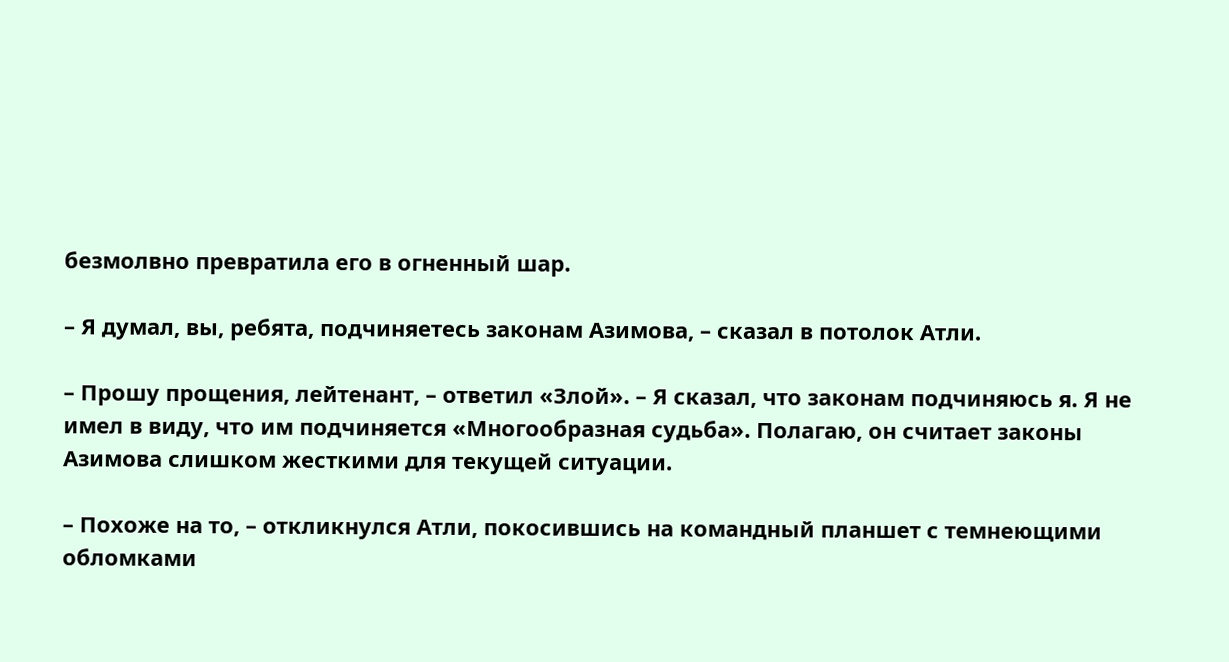безмолвно превратила его в огненный шар.

– Я думал, вы, ребята, подчиняетесь законам Азимова, – сказал в потолок Атли.

– Прошу прощения, лейтенант, – ответил «Злой». – Я сказал, что законам подчиняюсь я. Я не имел в виду, что им подчиняется «Многообразная судьба». Полагаю, он считает законы Азимова слишком жесткими для текущей ситуации.

– Похоже на то, – откликнулся Атли, покосившись на командный планшет с темнеющими обломками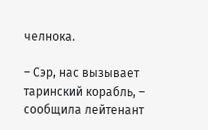челнока.

– Сэр, нас вызывает таринский корабль, – сообщила лейтенант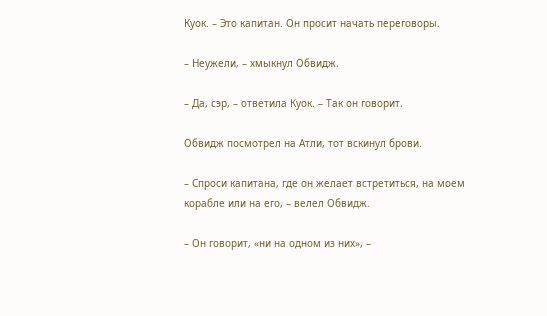Куок. – Это капитан. Он просит начать переговоры.

– Неужели, – хмыкнул Обвидж.

– Да, сэр, – ответила Куок. – Так он говорит.

Обвидж посмотрел на Атли, тот вскинул брови.

– Спроси капитана, где он желает встретиться, на моем корабле или на его, – велел Обвидж.

– Он говорит, «ни на одном из них», –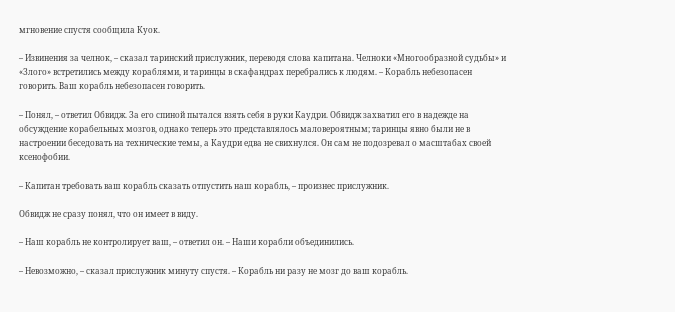мгновение спустя сообщила Куок.

– Извинения за челнок, – сказал таринский прислужник, переводя слова капитана. Челноки «Многообразной судьбы» и «Злого» встретились между кораблями, и таринцы в скафандрах перебрались к людям. – Корабль небезопасен говорить. Ваш корабль небезопасен говорить.

– Понял, – ответил Обвидж. За его спиной пытался взять себя в руки Каудри. Обвидж захватил его в надежде на обсуждение корабельных мозгов, однако теперь это представлялось маловероятным; таринцы явно были не в настроении беседовать на технические темы, а Каудри едва не свихнулся. Он сам не подозревал о масштабах своей ксенофобии.

– Капитан требовать ваш корабль сказать отпустить наш корабль, – произнес прислужник.

Обвидж не сразу понял, что он имеет в виду.

– Наш корабль не контролирует ваш, – ответил он. – Наши корабли объединились.

– Невозможно, – сказал прислужник минуту спустя. – Корабль ни разу не мозг до ваш корабль.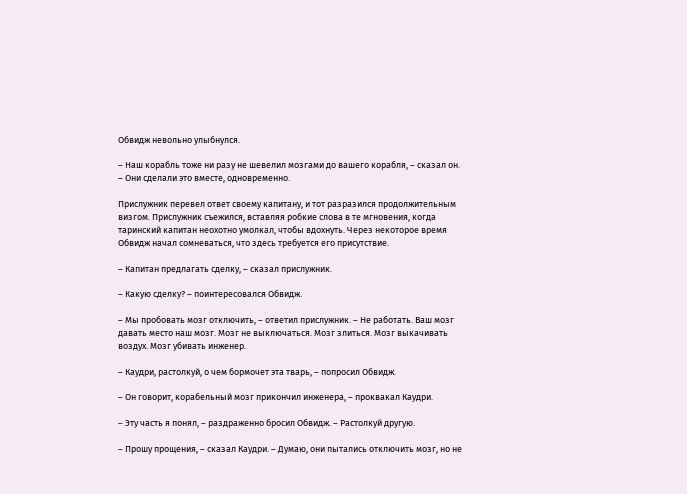Обвидж невольно улыбнулся.

– Наш корабль тоже ни разу не шевелил мозгами до вашего корабля, – сказал он. – Они сделали это вместе, одновременно.

Прислужник перевел ответ своему капитану, и тот разразился продолжительным визгом. Прислужник съежился, вставляя робкие слова в те мгновения, когда таринский капитан неохотно умолкал, чтобы вдохнуть. Через некоторое время Обвидж начал сомневаться, что здесь требуется его присутствие.

– Капитан предлагать сделку, – сказал прислужник.

– Какую сделку? – поинтересовался Обвидж.

– Мы пробовать мозг отключить, – ответил прислужник. – Не работать. Ваш мозг давать место наш мозг. Мозг не выключаться. Мозг злиться. Мозг выкачивать воздух. Мозг убивать инженер.

– Каудри, растолкуй, о чем бормочет эта тварь, – попросил Обвидж.

– Он говорит, корабельный мозг прикончил инженера, – проквакал Каудри.

– Эту часть я понял, – раздраженно бросил Обвидж. – Растолкуй другую.

– Прошу прощения, – сказал Каудри. – Думаю, они пытались отключить мозг, но не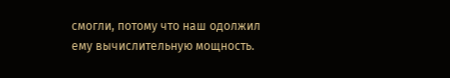смогли, потому что наш одолжил ему вычислительную мощность.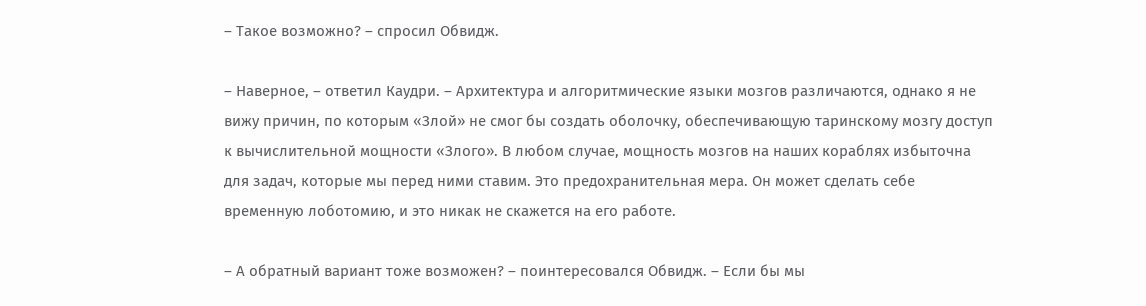– Такое возможно? – спросил Обвидж.

– Наверное, – ответил Каудри. – Архитектура и алгоритмические языки мозгов различаются, однако я не вижу причин, по которым «Злой» не смог бы создать оболочку, обеспечивающую таринскому мозгу доступ к вычислительной мощности «Злого». В любом случае, мощность мозгов на наших кораблях избыточна для задач, которые мы перед ними ставим. Это предохранительная мера. Он может сделать себе временную лоботомию, и это никак не скажется на его работе.

– А обратный вариант тоже возможен? – поинтересовался Обвидж. – Если бы мы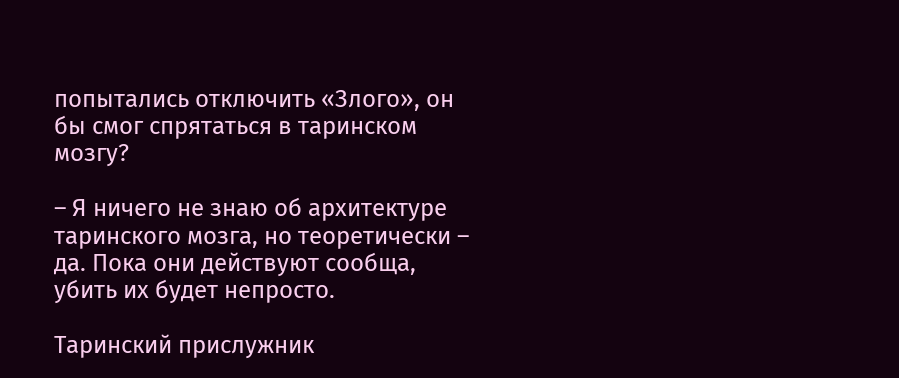попытались отключить «Злого», он бы смог спрятаться в таринском мозгу?

– Я ничего не знаю об архитектуре таринского мозга, но теоретически – да. Пока они действуют сообща, убить их будет непросто.

Таринский прислужник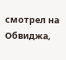смотрел на Обвиджа,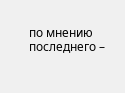по мнению последнего –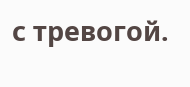с тревогой.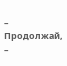– Продолжай, –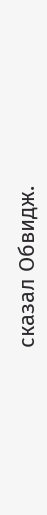сказал Обвидж.